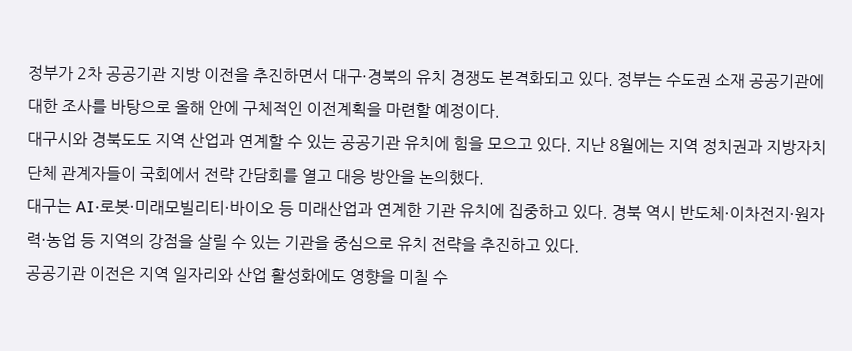정부가 2차 공공기관 지방 이전을 추진하면서 대구·경북의 유치 경쟁도 본격화되고 있다. 정부는 수도권 소재 공공기관에 대한 조사를 바탕으로 올해 안에 구체적인 이전계획을 마련할 예정이다.
대구시와 경북도도 지역 산업과 연계할 수 있는 공공기관 유치에 힘을 모으고 있다. 지난 8월에는 지역 정치권과 지방자치단체 관계자들이 국회에서 전략 간담회를 열고 대응 방안을 논의했다.
대구는 AI·로봇·미래모빌리티·바이오 등 미래산업과 연계한 기관 유치에 집중하고 있다. 경북 역시 반도체·이차전지·원자력·농업 등 지역의 강점을 살릴 수 있는 기관을 중심으로 유치 전략을 추진하고 있다.
공공기관 이전은 지역 일자리와 산업 활성화에도 영향을 미칠 수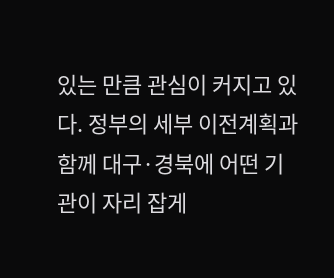있는 만큼 관심이 커지고 있다. 정부의 세부 이전계획과 함께 대구·경북에 어떤 기관이 자리 잡게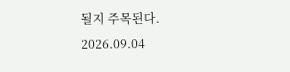될지 주목된다.
2026.09.04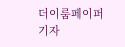더이룸페이퍼기자